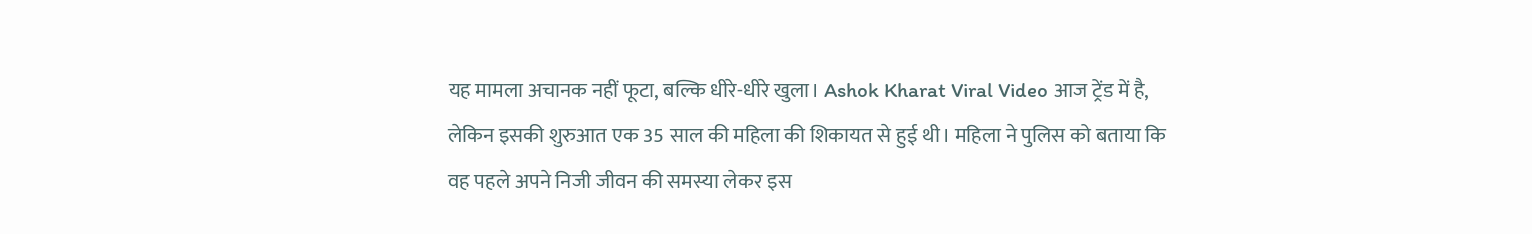यह मामला अचानक नहीं फूटा, बल्कि धीरे-धीरे खुला। Ashok Kharat Viral Video आज ट्रेंड में है, लेकिन इसकी शुरुआत एक 35 साल की महिला की शिकायत से हुई थी। महिला ने पुलिस को बताया कि वह पहले अपने निजी जीवन की समस्या लेकर इस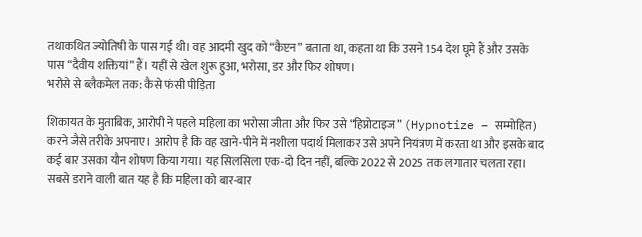तथाकथित ज्योतिषी के पास गई थी। वह आदमी खुद को “कैप्टन” बताता था, कहता था कि उसने 154 देश घूमे हैं और उसके पास “दैवीय शक्तियां” हैं। यहीं से खेल शुरू हुआ, भरोसा, डर और फिर शोषण।
भरोसे से ब्लैकमेल तक: कैसे फंसी पीड़िता

शिकायत के मुताबिक, आरोपी ने पहले महिला का भरोसा जीता और फिर उसे “हिप्नोटाइज” (Hypnotize – सम्मोहित) करने जैसे तरीके अपनाए। आरोप है कि वह खाने-पीने में नशीला पदार्थ मिलाकर उसे अपने नियंत्रण में करता था और इसके बाद कई बार उसका यौन शोषण किया गया। यह सिलसिला एक-दो दिन नहीं, बल्कि 2022 से 2025 तक लगातार चलता रहा। सबसे डराने वाली बात यह है कि महिला को बार-बार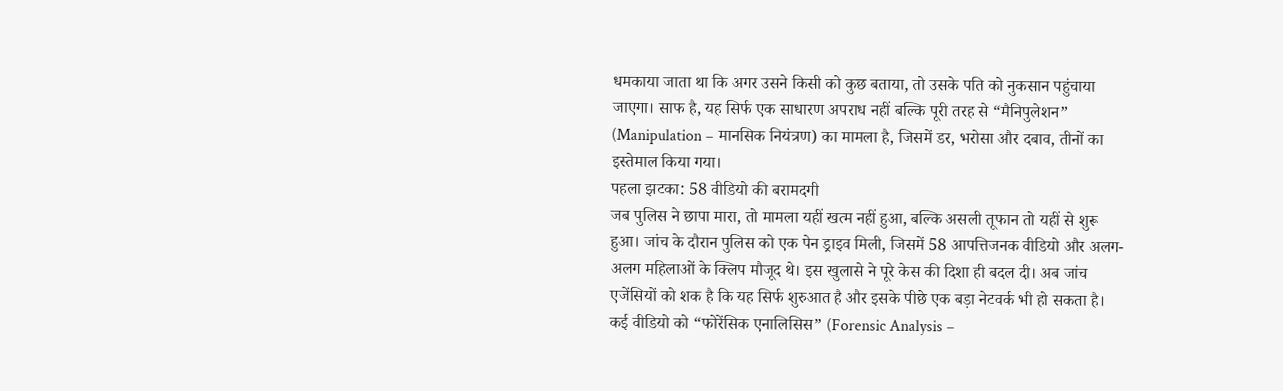धमकाया जाता था कि अगर उसने किसी को कुछ बताया, तो उसके पति को नुकसान पहुंचाया जाएगा। साफ है, यह सिर्फ एक साधारण अपराध नहीं बल्कि पूरी तरह से “मैनिपुलेशन” (Manipulation – मानसिक नियंत्रण) का मामला है, जिसमें डर, भरोसा और दबाव, तीनों का इस्तेमाल किया गया।
पहला झटका: 58 वीडियो की बरामदगी
जब पुलिस ने छापा मारा, तो मामला यहीं खत्म नहीं हुआ, बल्कि असली तूफान तो यहीं से शुरू हुआ। जांच के दौरान पुलिस को एक पेन ड्राइव मिली, जिसमें 58 आपत्तिजनक वीडियो और अलग-अलग महिलाओं के क्लिप मौजूद थे। इस खुलासे ने पूरे केस की दिशा ही बदल दी। अब जांच एजेंसियों को शक है कि यह सिर्फ शुरुआत है और इसके पीछे एक बड़ा नेटवर्क भी हो सकता है। कई वीडियो को “फोरेंसिक एनालिसिस” (Forensic Analysis –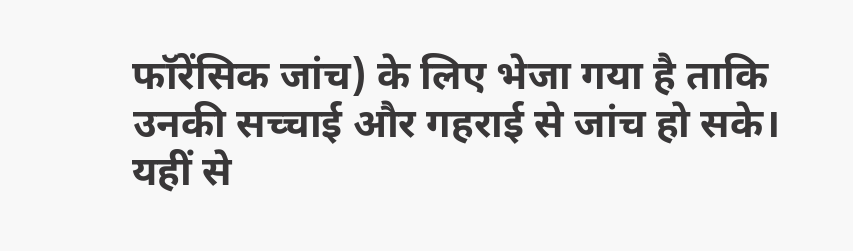फॉरेंसिक जांच) के लिए भेजा गया है ताकि उनकी सच्चाई और गहराई से जांच हो सके। यहीं से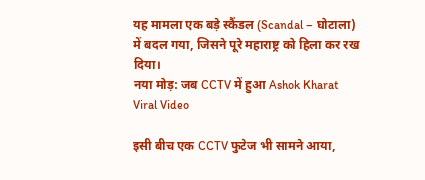यह मामला एक बड़े स्कैंडल (Scandal – घोटाला) में बदल गया, जिसने पूरे महाराष्ट्र को हिला कर रख दिया।
नया मोड़: जब CCTV में हुआ Ashok Kharat Viral Video

इसी बीच एक CCTV फुटेज भी सामने आया,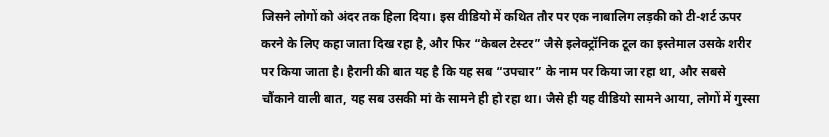जिसने लोगों को अंदर तक हिला दिया। इस वीडियो में कथित तौर पर एक नाबालिग लड़की को टी-शर्ट ऊपर करने के लिए कहा जाता दिख रहा है, और फिर “केबल टेस्टर” जैसे इलेक्ट्रॉनिक टूल का इस्तेमाल उसके शरीर पर किया जाता है। हैरानी की बात यह है कि यह सब “उपचार” के नाम पर किया जा रहा था, और सबसे चौंकाने वाली बात, यह सब उसकी मां के सामने ही हो रहा था। जैसे ही यह वीडियो सामने आया, लोगों में गुस्सा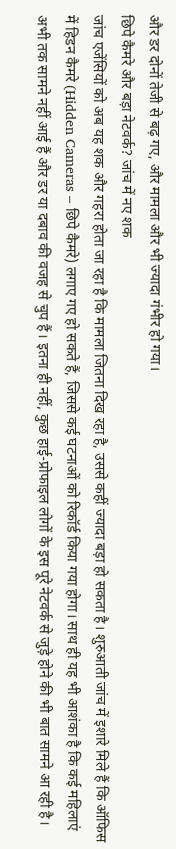और डर दोनों तेजी से बढ़ गए, और मामला और भी ज्यादा गंभीर हो गया।
छिपे कैमरे और बड़ा नेटवर्क? जांच में नए शक
जांच एजेंसियों को अब यह शक और गहरा होता जा रहा है कि मामला जितना दिख रहा है, उससे कहीं ज्यादा बड़ा हो सकता है। शुरुआती जांच में इशारे मिले हैं कि ऑफिस में हिडन कैमरे (Hidden Cameras – छिपे कैमरे) लगाए गए हो सकते हैं, जिससे कई घटनाओं को रिकॉर्ड किया गया होगा। साथ ही यह भी आशंका है कि कई महिलाएं अभी तक सामने नहीं आई हैं और डर या दबाव की वजह से चुप हैं। इतना ही नहीं, कुछ हाई-प्रोफाइल लोगों के इस पूरे नेटवर्क से जुड़े होने की भी बात सामने आ रही है।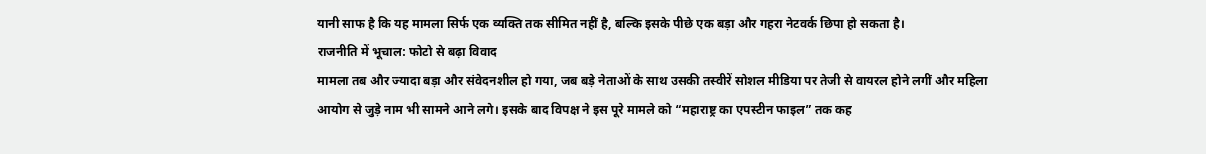यानी साफ है कि यह मामला सिर्फ एक व्यक्ति तक सीमित नहीं है, बल्कि इसके पीछे एक बड़ा और गहरा नेटवर्क छिपा हो सकता है।
राजनीति में भूचाल: फोटो से बढ़ा विवाद
मामला तब और ज्यादा बड़ा और संवेदनशील हो गया, जब बड़े नेताओं के साथ उसकी तस्वीरें सोशल मीडिया पर तेजी से वायरल होने लगीं और महिला आयोग से जुड़े नाम भी सामने आने लगे। इसके बाद विपक्ष ने इस पूरे मामले को “महाराष्ट्र का एपस्टीन फाइल” तक कह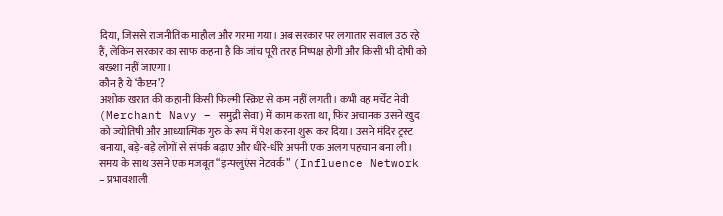दिया, जिससे राजनीतिक माहौल और गरमा गया। अब सरकार पर लगातार सवाल उठ रहे हैं, लेकिन सरकार का साफ कहना है कि जांच पूरी तरह निष्पक्ष होगी और किसी भी दोषी को बख्शा नहीं जाएगा।
कौन है ये ‘कैप्टन’?
अशोक खरात की कहानी किसी फिल्मी स्क्रिप्ट से कम नहीं लगती। कभी वह मर्चेंट नेवी (Merchant Navy – समुद्री सेवा) में काम करता था, फिर अचानक उसने खुद को ज्योतिषी और आध्यात्मिक गुरु के रूप में पेश करना शुरू कर दिया। उसने मंदिर ट्रस्ट बनाया, बड़े-बड़े लोगों से संपर्क बढ़ाए और धीरे-धीरे अपनी एक अलग पहचान बना ली। समय के साथ उसने एक मजबूत “इन्फ्लुएंस नेटवर्क” (Influence Network – प्रभावशाली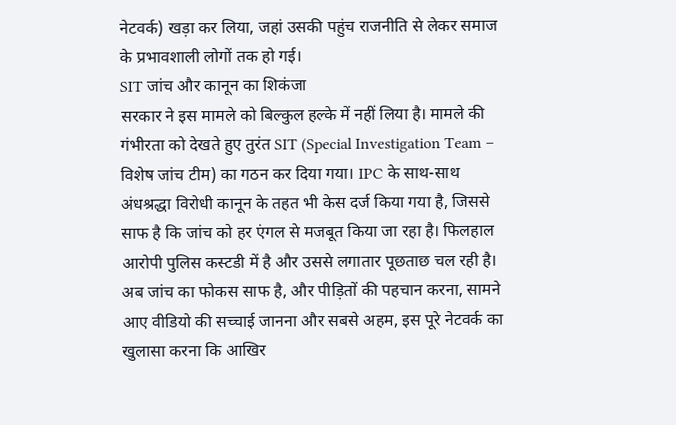नेटवर्क) खड़ा कर लिया, जहां उसकी पहुंच राजनीति से लेकर समाज के प्रभावशाली लोगों तक हो गई।
SIT जांच और कानून का शिकंजा
सरकार ने इस मामले को बिल्कुल हल्के में नहीं लिया है। मामले की गंभीरता को देखते हुए तुरंत SIT (Special Investigation Team – विशेष जांच टीम) का गठन कर दिया गया। IPC के साथ-साथ अंधश्रद्धा विरोधी कानून के तहत भी केस दर्ज किया गया है, जिससे साफ है कि जांच को हर एंगल से मजबूत किया जा रहा है। फिलहाल आरोपी पुलिस कस्टडी में है और उससे लगातार पूछताछ चल रही है। अब जांच का फोकस साफ है, और पीड़ितों की पहचान करना, सामने आए वीडियो की सच्चाई जानना और सबसे अहम, इस पूरे नेटवर्क का खुलासा करना कि आखिर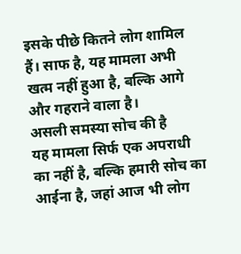इसके पीछे कितने लोग शामिल हैं। साफ है, यह मामला अभी खत्म नहीं हुआ है, बल्कि आगे और गहराने वाला है।
असली समस्या सोच की है
यह मामला सिर्फ एक अपराधी का नहीं है, बल्कि हमारी सोच का आईना है, जहां आज भी लोग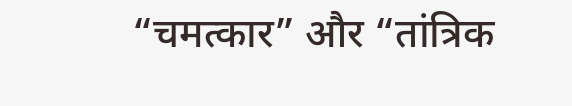“चमत्कार” और “तांत्रिक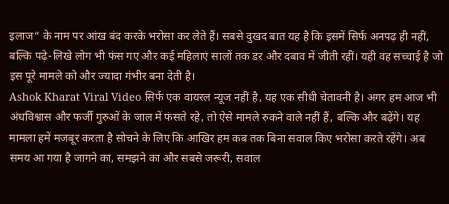इलाज” के नाम पर आंख बंद करके भरोसा कर लेते हैं। सबसे दुखद बात यह है कि इसमें सिर्फ अनपढ़ ही नहीं, बल्कि पढ़े-लिखे लोग भी फंस गए और कई महिलाएं सालों तक डर और दबाव में जीती रहीं। यही वह सच्चाई है जो इस पूरे मामले को और ज्यादा गंभीर बना देती है।
Ashok Kharat Viral Video सिर्फ एक वायरल न्यूज नहीं है, यह एक सीधी चेतावनी है। अगर हम आज भी अंधविश्वास और फर्जी गुरुओं के जाल में फंसते रहे, तो ऐसे मामले रुकने वाले नहीं हैं, बल्कि और बढ़ेंगे। यह मामला हमें मजबूर करता है सोचने के लिए कि आखिर हम कब तक बिना सवाल किए भरोसा करते रहेंगे। अब समय आ गया है जागने का, समझने का और सबसे जरूरी, सवाल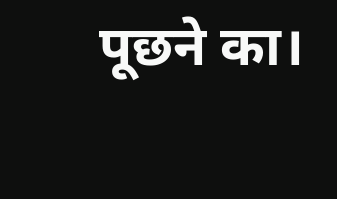पूछने का।